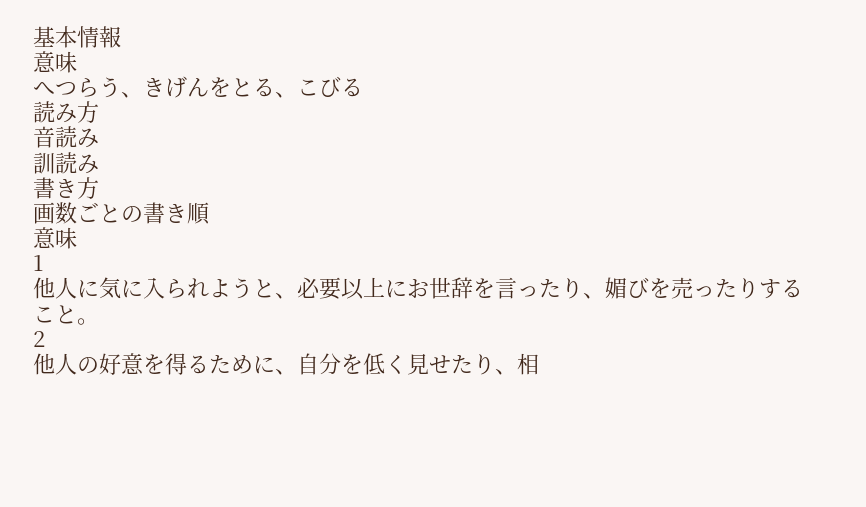基本情報
意味
へつらう、きげんをとる、こびる
読み方
音読み
訓読み
書き方
画数ごとの書き順
意味
1
他人に気に入られようと、必要以上にお世辞を言ったり、媚びを売ったりすること。
2
他人の好意を得るために、自分を低く見せたり、相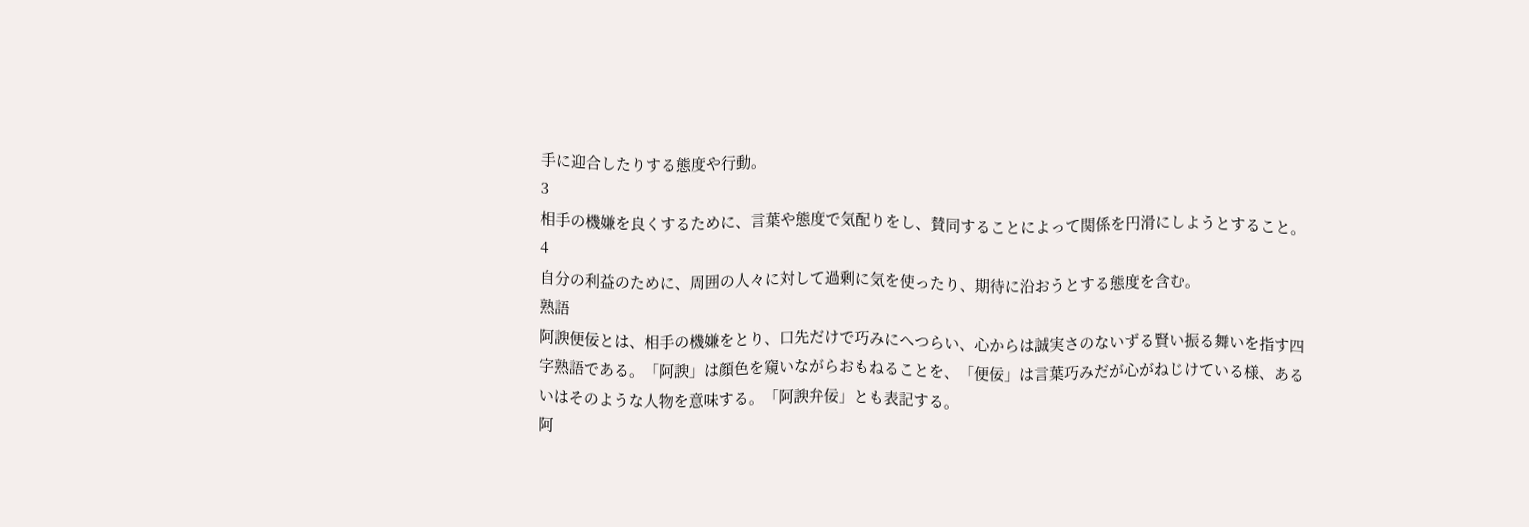手に迎合したりする態度や行動。
3
相手の機嫌を良くするために、言葉や態度で気配りをし、賛同することによって関係を円滑にしようとすること。
4
自分の利益のために、周囲の人々に対して過剰に気を使ったり、期待に沿おうとする態度を含む。
熟語
阿諛便佞とは、相手の機嫌をとり、口先だけで巧みにへつらい、心からは誠実さのないずる賢い振る舞いを指す四字熟語である。「阿諛」は顔色を窺いながらおもねることを、「便佞」は言葉巧みだが心がねじけている様、あるいはそのような人物を意味する。「阿諛弁佞」とも表記する。
阿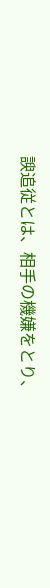諛追従とは、相手の機嫌をとり、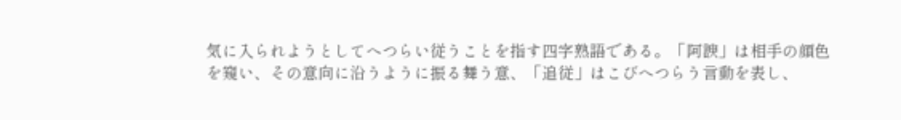気に入られようとしてへつらい従うことを指す四字熟語である。「阿諛」は相手の顔色を窺い、その意向に沿うように振る舞う意、「追従」はこびへつらう言動を表し、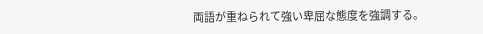両語が重ねられて強い卑屈な態度を強調する。